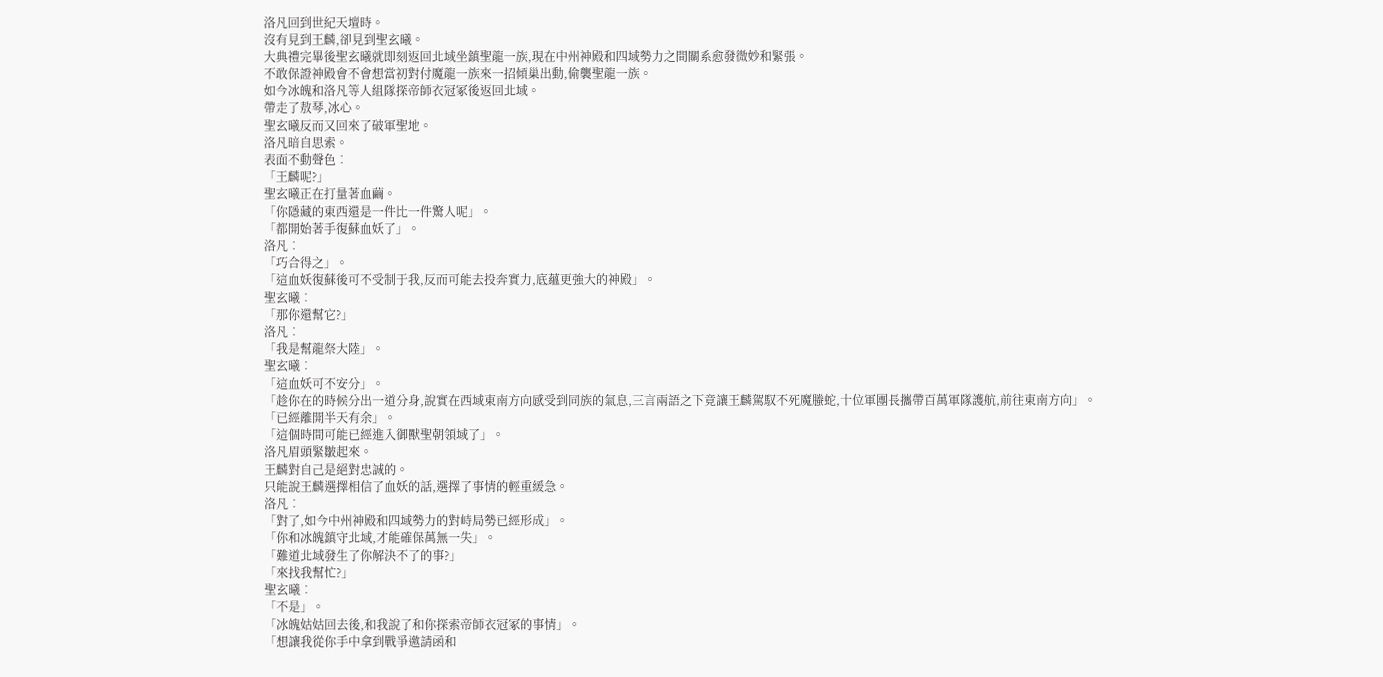洛凡回到世紀天壇時。
沒有見到王麟,卻見到聖玄曦。
大典禮完畢後聖玄曦就即刻返回北域坐鎮聖龍一族,現在中州神殿和四域勢力之間關系愈發微妙和緊張。
不敢保證神殿會不會想當初對付魔龍一族來一招傾巢出動,偷襲聖龍一族。
如今冰魄和洛凡等人組隊探帝師衣冠冢後返回北域。
帶走了敖琴,冰心。
聖玄曦反而又回來了破軍聖地。
洛凡暗自思索。
表面不動聲色︰
「王麟呢?」
聖玄曦正在打量著血繭。
「你隱藏的東西還是一件比一件驚人呢」。
「都開始著手復蘇血妖了」。
洛凡︰
「巧合得之」。
「這血妖復蘇後可不受制于我,反而可能去投奔實力,底蘊更強大的神殿」。
聖玄曦︰
「那你還幫它?」
洛凡︰
「我是幫龍祭大陸」。
聖玄曦︰
「這血妖可不安分」。
「趁你在的時候分出一道分身,說實在西域東南方向感受到同族的氣息,三言兩語之下竟讓王麟駕馭不死魔螣蛇,十位軍團長攜帶百萬軍隊護航,前往東南方向」。
「已經離開半天有余」。
「這個時間可能已經進入御獸聖朝領域了」。
洛凡眉頭緊皺起來。
王麟對自己是絕對忠誠的。
只能說王麟選擇相信了血妖的話,選擇了事情的輕重緩急。
洛凡︰
「對了,如今中州神殿和四域勢力的對峙局勢已經形成」。
「你和冰魄鎮守北域,才能確保萬無一失」。
「難道北域發生了你解決不了的事?」
「來找我幫忙?」
聖玄曦︰
「不是」。
「冰魄姑姑回去後,和我說了和你探索帝師衣冠冢的事情」。
「想讓我從你手中拿到戰爭邀請函和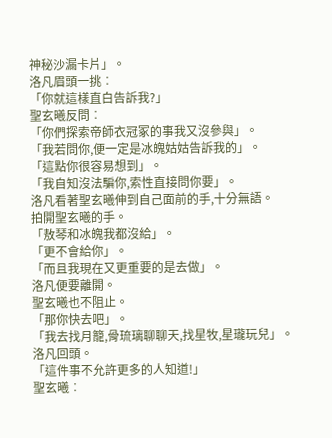神秘沙漏卡片」。
洛凡眉頭一挑︰
「你就這樣直白告訴我?」
聖玄曦反問︰
「你們探索帝師衣冠冢的事我又沒參與」。
「我若問你,便一定是冰魄姑姑告訴我的」。
「這點你很容易想到」。
「我自知沒法騙你,索性直接問你要」。
洛凡看著聖玄曦伸到自己面前的手,十分無語。
拍開聖玄曦的手。
「敖琴和冰魄我都沒給」。
「更不會給你」。
「而且我現在又更重要的是去做」。
洛凡便要離開。
聖玄曦也不阻止。
「那你快去吧」。
「我去找月籠,骨琉璃聊聊天,找星牧,星瓏玩兒」。
洛凡回頭。
「這件事不允許更多的人知道!」
聖玄曦︰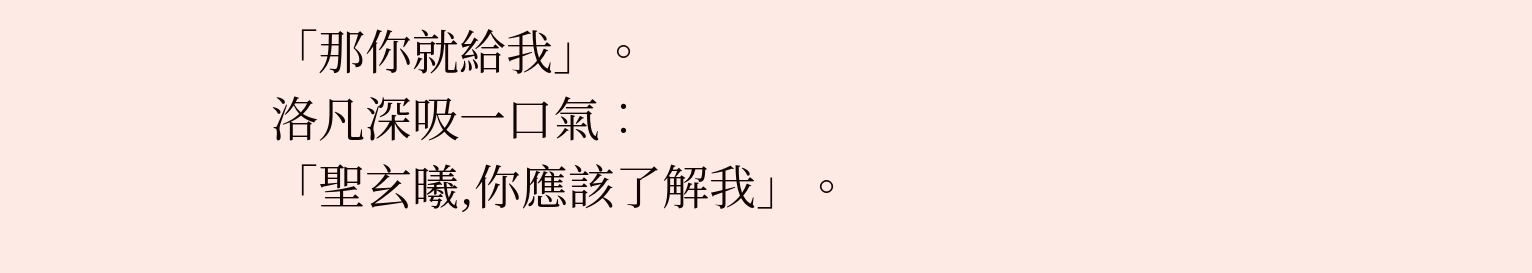「那你就給我」。
洛凡深吸一口氣︰
「聖玄曦,你應該了解我」。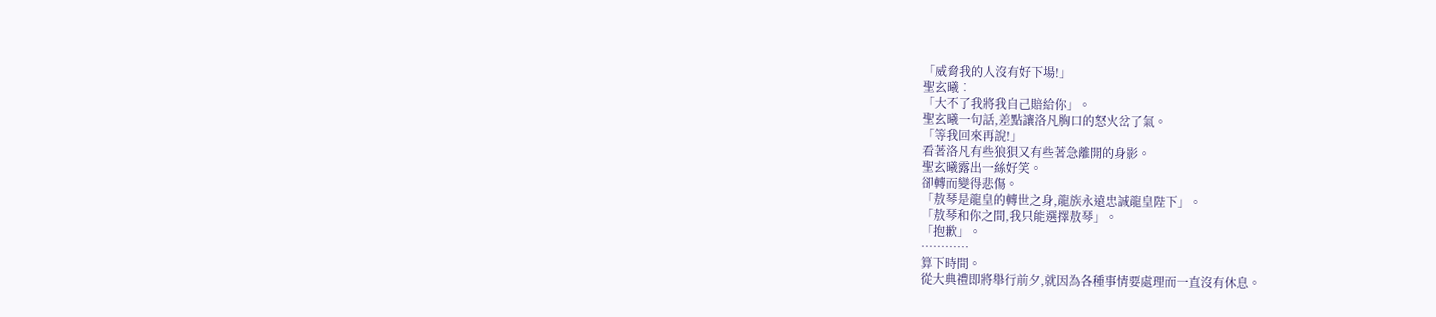「威脅我的人沒有好下場!」
聖玄曦︰
「大不了我將我自己賠給你」。
聖玄曦一句話,差點讓洛凡胸口的怒火岔了氣。
「等我回來再說!」
看著洛凡有些狼狽又有些著急離開的身影。
聖玄曦露出一絲好笑。
卻轉而變得悲傷。
「敖琴是龍皇的轉世之身,龍族永遠忠誠龍皇陛下」。
「敖琴和你之間,我只能選擇敖琴」。
「抱歉」。
…………
算下時間。
從大典禮即將舉行前夕,就因為各種事情要處理而一直沒有休息。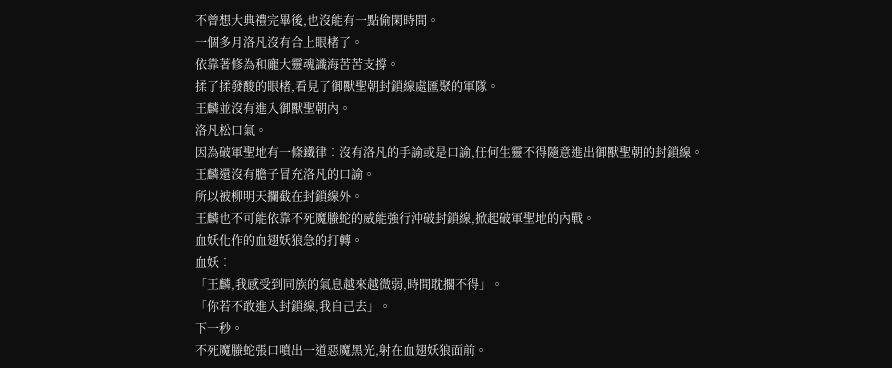不曾想大典禮完畢後,也沒能有一點偷閑時間。
一個多月洛凡沒有合上眼楮了。
依靠著修為和龐大靈魂識海苦苦支撐。
揉了揉發酸的眼楮,看見了御獸聖朝封鎖線處匯聚的軍隊。
王麟並沒有進入御獸聖朝內。
洛凡松口氣。
因為破軍聖地有一條鐵律︰沒有洛凡的手諭或是口諭,任何生靈不得隨意進出御獸聖朝的封鎖線。
王麟還沒有膽子冒充洛凡的口諭。
所以被柳明天攔截在封鎖線外。
王麟也不可能依靠不死魔螣蛇的威能強行沖破封鎖線,掀起破軍聖地的內戰。
血妖化作的血翅妖狼急的打轉。
血妖︰
「王麟,我感受到同族的氣息越來越微弱,時間耽擱不得」。
「你若不敢進入封鎖線,我自己去」。
下一秒。
不死魔螣蛇張口噴出一道惡魔黑光,射在血翅妖狼面前。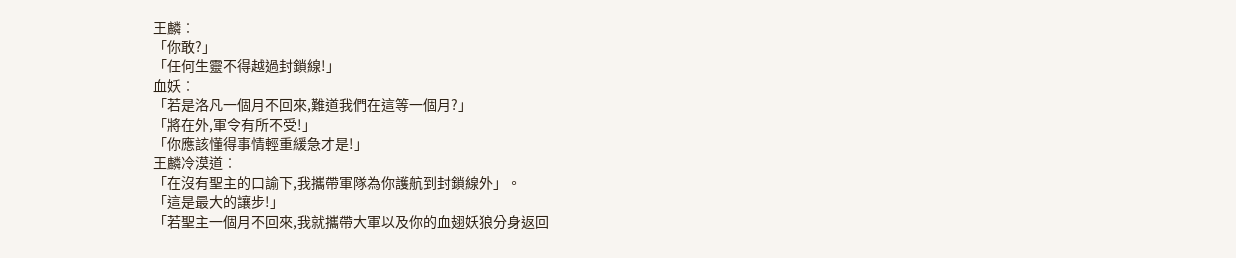王麟︰
「你敢?」
「任何生靈不得越過封鎖線!」
血妖︰
「若是洛凡一個月不回來,難道我們在這等一個月?」
「將在外,軍令有所不受!」
「你應該懂得事情輕重緩急才是!」
王麟冷漠道︰
「在沒有聖主的口諭下,我攜帶軍隊為你護航到封鎖線外」。
「這是最大的讓步!」
「若聖主一個月不回來,我就攜帶大軍以及你的血翅妖狼分身返回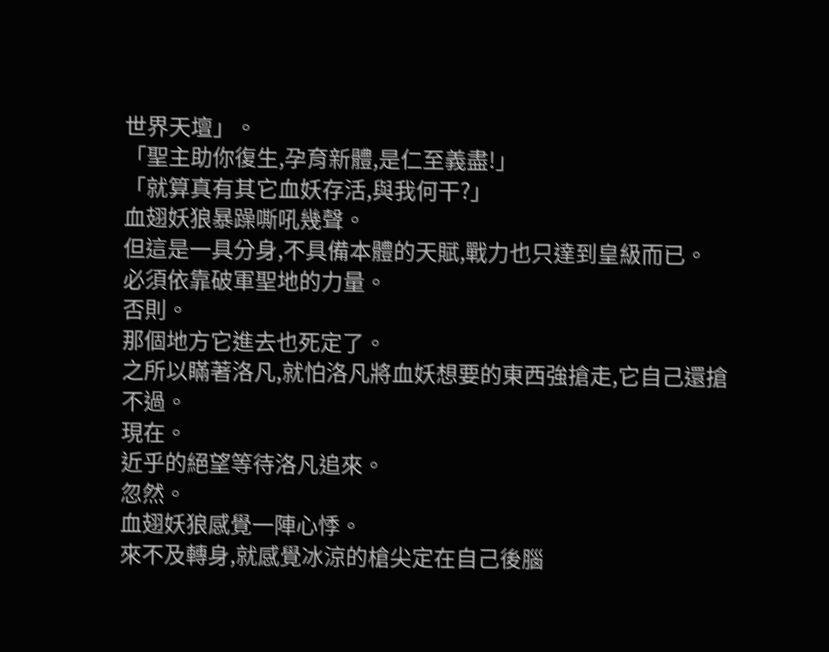世界天壇」。
「聖主助你復生,孕育新體,是仁至義盡!」
「就算真有其它血妖存活,與我何干?」
血翅妖狼暴躁嘶吼幾聲。
但這是一具分身,不具備本體的天賦,戰力也只達到皇級而已。
必須依靠破軍聖地的力量。
否則。
那個地方它進去也死定了。
之所以瞞著洛凡,就怕洛凡將血妖想要的東西強搶走,它自己還搶不過。
現在。
近乎的絕望等待洛凡追來。
忽然。
血翅妖狼感覺一陣心悸。
來不及轉身,就感覺冰涼的槍尖定在自己後腦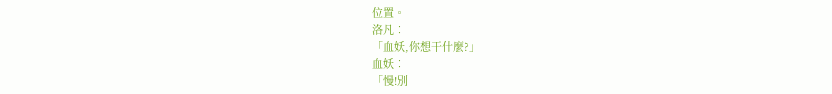位置。
洛凡︰
「血妖,你想干什麼?」
血妖︰
「慢!別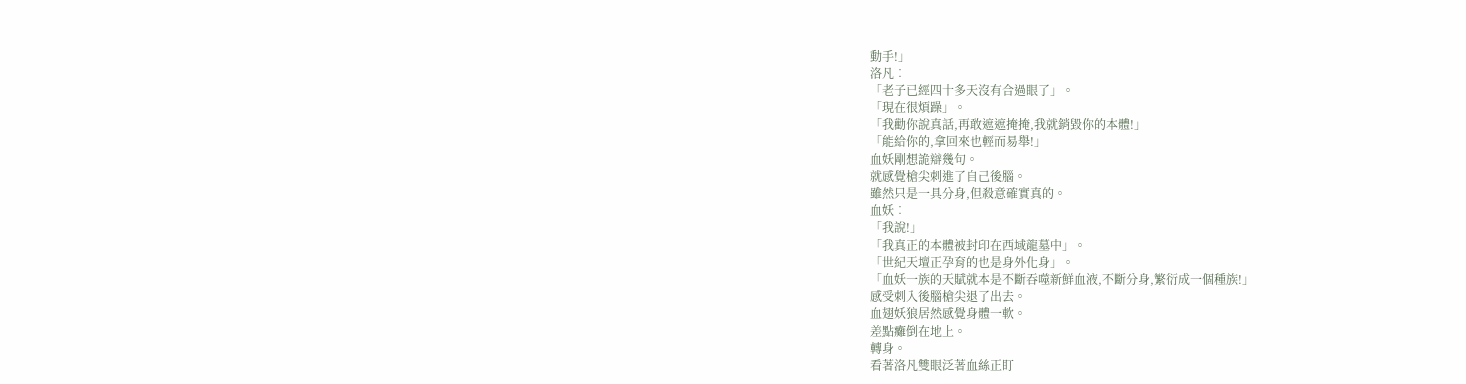動手!」
洛凡︰
「老子已經四十多天沒有合過眼了」。
「現在很煩躁」。
「我勸你說真話,再敢遮遮掩掩,我就銷毀你的本體!」
「能給你的,拿回來也輕而易舉!」
血妖剛想詭辯幾句。
就感覺槍尖刺進了自己後腦。
雖然只是一具分身,但殺意確實真的。
血妖︰
「我說!」
「我真正的本體被封印在西域龍墓中」。
「世紀天壇正孕育的也是身外化身」。
「血妖一族的天賦就本是不斷吞噬新鮮血液,不斷分身,繁衍成一個種族!」
感受刺入後腦槍尖退了出去。
血翅妖狼居然感覺身體一軟。
差點癱倒在地上。
轉身。
看著洛凡雙眼泛著血絲正盯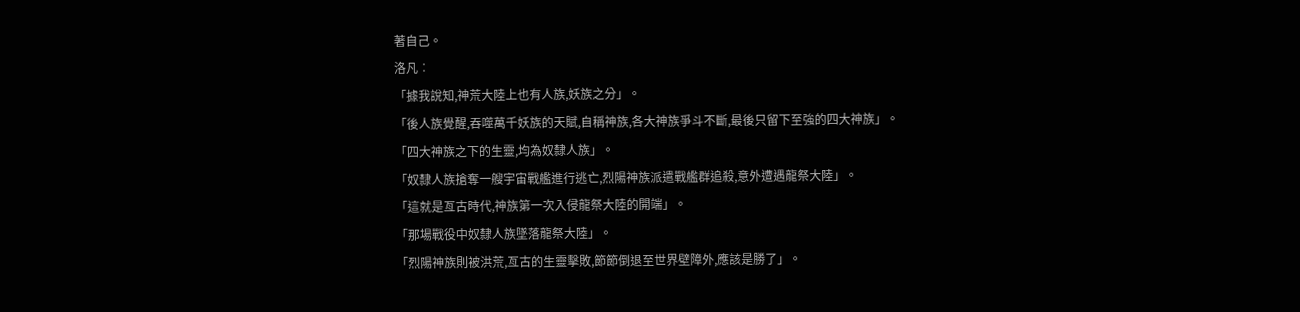著自己。
洛凡︰
「據我說知,神荒大陸上也有人族,妖族之分」。
「後人族覺醒,吞噬萬千妖族的天賦,自稱神族,各大神族爭斗不斷,最後只留下至強的四大神族」。
「四大神族之下的生靈,均為奴隸人族」。
「奴隸人族搶奪一艘宇宙戰艦進行逃亡,烈陽神族派遣戰艦群追殺,意外遭遇龍祭大陸」。
「這就是亙古時代,神族第一次入侵龍祭大陸的開端」。
「那場戰役中奴隸人族墜落龍祭大陸」。
「烈陽神族則被洪荒,亙古的生靈擊敗,節節倒退至世界壁障外,應該是勝了」。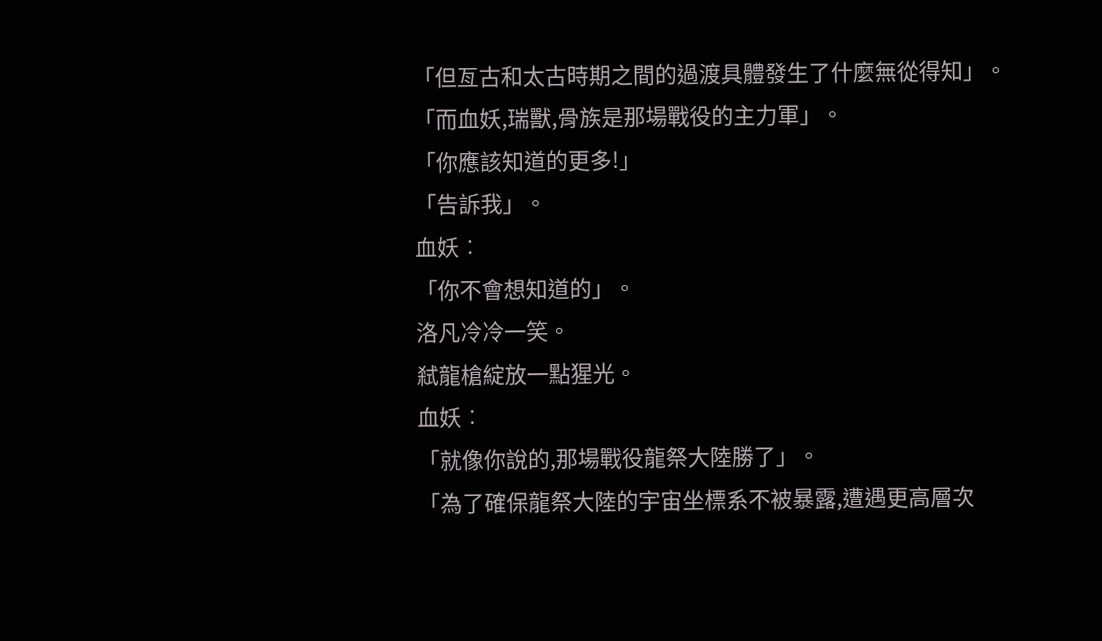「但亙古和太古時期之間的過渡具體發生了什麼無從得知」。
「而血妖,瑞獸,骨族是那場戰役的主力軍」。
「你應該知道的更多!」
「告訴我」。
血妖︰
「你不會想知道的」。
洛凡冷冷一笑。
弒龍槍綻放一點猩光。
血妖︰
「就像你說的,那場戰役龍祭大陸勝了」。
「為了確保龍祭大陸的宇宙坐標系不被暴露,遭遇更高層次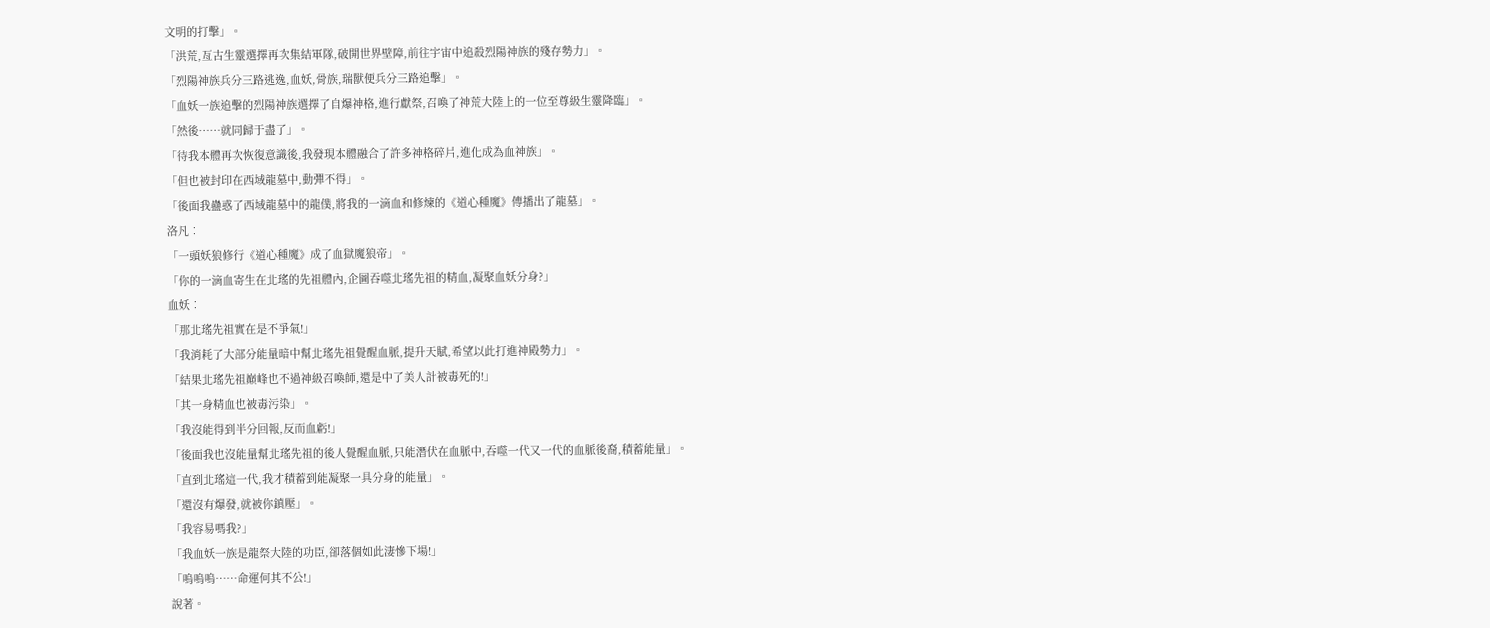文明的打擊」。
「洪荒,亙古生靈選擇再次集結軍隊,破開世界壁障,前往宇宙中追殺烈陽神族的殘存勢力」。
「烈陽神族兵分三路逃逸,血妖,骨族,瑞獸便兵分三路追擊」。
「血妖一族追擊的烈陽神族選擇了自爆神格,進行獻祭,召喚了神荒大陸上的一位至尊級生靈降臨」。
「然後……就同歸于盡了」。
「待我本體再次恢復意識後,我發現本體融合了許多神格碎片,進化成為血神族」。
「但也被封印在西域龍墓中,動彈不得」。
「後面我蠱惑了西域龍墓中的龍僕,將我的一滴血和修煉的《道心種魔》傳播出了龍墓」。
洛凡︰
「一頭妖狼修行《道心種魔》成了血獄魔狼帝」。
「你的一滴血寄生在北瑤的先祖體內,企圖吞噬北瑤先祖的精血,凝聚血妖分身?」
血妖︰
「那北瑤先祖實在是不爭氣!」
「我消耗了大部分能量暗中幫北瑤先祖覺醒血脈,提升天賦,希望以此打進神殿勢力」。
「結果北瑤先祖巔峰也不過神級召喚師,還是中了美人計被毒死的!」
「其一身精血也被毒污染」。
「我沒能得到半分回報,反而血虧!」
「後面我也沒能量幫北瑤先祖的後人覺醒血脈,只能潛伏在血脈中,吞噬一代又一代的血脈後裔,積蓄能量」。
「直到北瑤這一代,我才積蓄到能凝聚一具分身的能量」。
「還沒有爆發,就被你鎮壓」。
「我容易嗎我?」
「我血妖一族是龍祭大陸的功臣,卻落個如此淒慘下場!」
「嗚嗚嗚……命運何其不公!」
說著。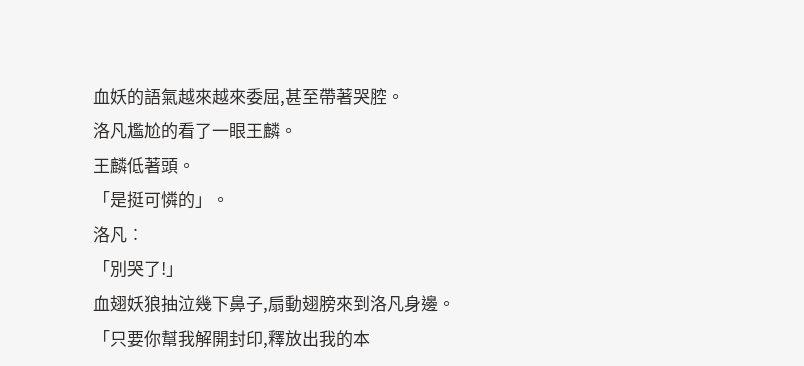血妖的語氣越來越來委屈,甚至帶著哭腔。
洛凡尷尬的看了一眼王麟。
王麟低著頭。
「是挺可憐的」。
洛凡︰
「別哭了!」
血翅妖狼抽泣幾下鼻子,扇動翅膀來到洛凡身邊。
「只要你幫我解開封印,釋放出我的本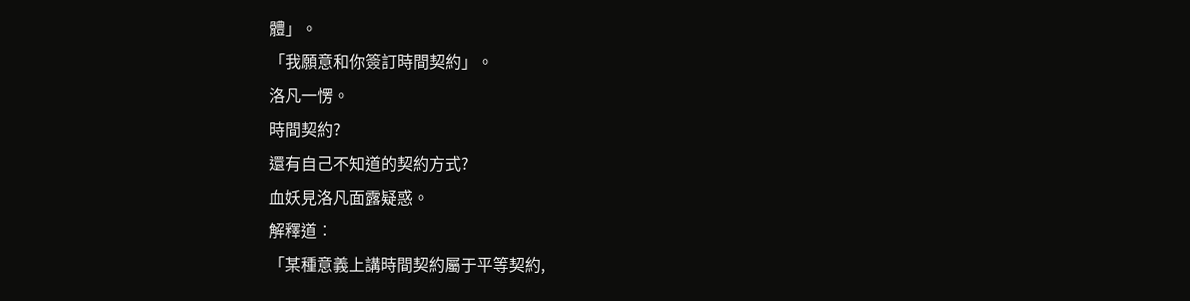體」。
「我願意和你簽訂時間契約」。
洛凡一愣。
時間契約?
還有自己不知道的契約方式?
血妖見洛凡面露疑惑。
解釋道︰
「某種意義上講時間契約屬于平等契約,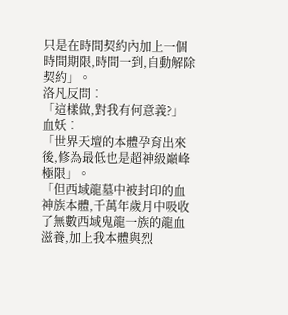只是在時間契約內加上一個時間期限,時間一到,自動解除契約」。
洛凡反問︰
「這樣做,對我有何意義?」
血妖︰
「世界天壇的本體孕育出來後,修為最低也是超神級巔峰極限」。
「但西域龍墓中被封印的血神族本體,千萬年歲月中吸收了無數西域鬼龍一族的龍血滋養,加上我本體與烈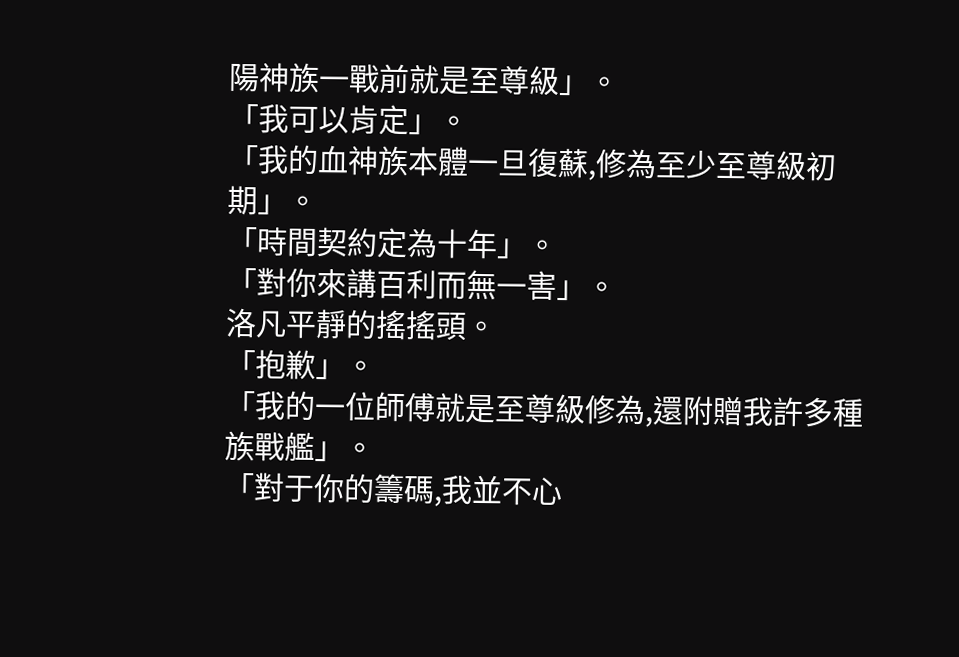陽神族一戰前就是至尊級」。
「我可以肯定」。
「我的血神族本體一旦復蘇,修為至少至尊級初期」。
「時間契約定為十年」。
「對你來講百利而無一害」。
洛凡平靜的搖搖頭。
「抱歉」。
「我的一位師傅就是至尊級修為,還附贈我許多種族戰艦」。
「對于你的籌碼,我並不心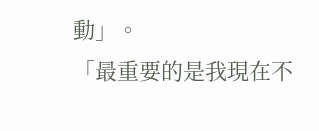動」。
「最重要的是我現在不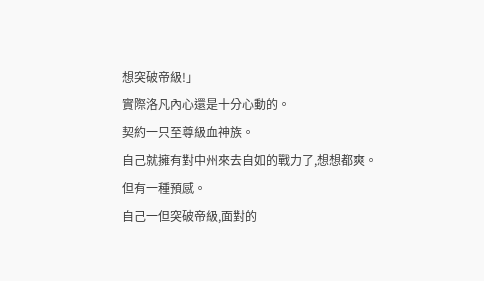想突破帝級!」
實際洛凡內心還是十分心動的。
契約一只至尊級血神族。
自己就擁有對中州來去自如的戰力了,想想都爽。
但有一種預感。
自己一但突破帝級,面對的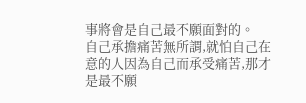事將會是自己最不願面對的。
自己承擔痛苦無所謂,就怕自己在意的人因為自己而承受痛苦,那才是最不願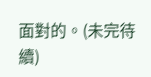面對的。(未完待續)